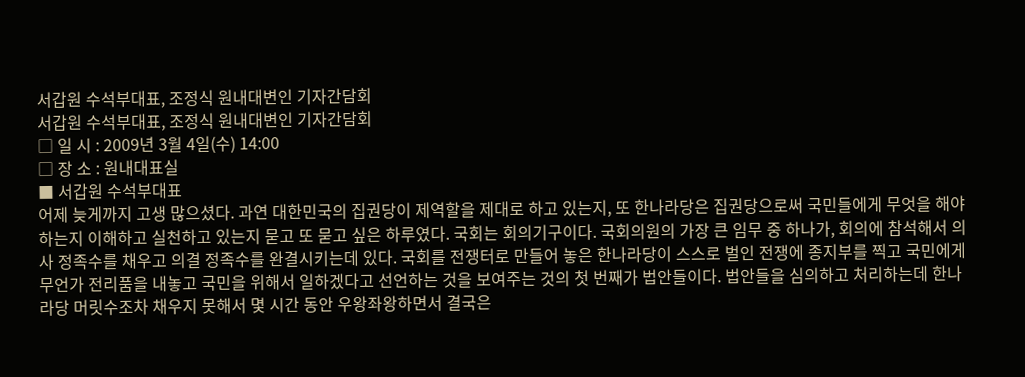서갑원 수석부대표, 조정식 원내대변인 기자간담회
서갑원 수석부대표, 조정식 원내대변인 기자간담회
□ 일 시 : 2009년 3월 4일(수) 14:00
□ 장 소 : 원내대표실
■ 서갑원 수석부대표
어제 늦게까지 고생 많으셨다. 과연 대한민국의 집권당이 제역할을 제대로 하고 있는지, 또 한나라당은 집권당으로써 국민들에게 무엇을 해야 하는지 이해하고 실천하고 있는지 묻고 또 묻고 싶은 하루였다. 국회는 회의기구이다. 국회의원의 가장 큰 임무 중 하나가, 회의에 참석해서 의사 정족수를 채우고 의결 정족수를 완결시키는데 있다. 국회를 전쟁터로 만들어 놓은 한나라당이 스스로 벌인 전쟁에 종지부를 찍고 국민에게 무언가 전리품을 내놓고 국민을 위해서 일하겠다고 선언하는 것을 보여주는 것의 첫 번째가 법안들이다. 법안들을 심의하고 처리하는데 한나라당 머릿수조차 채우지 못해서 몇 시간 동안 우왕좌왕하면서 결국은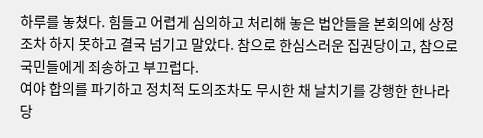하루를 놓쳤다. 힘들고 어렵게 심의하고 처리해 놓은 법안들을 본회의에 상정조차 하지 못하고 결국 넘기고 말았다. 참으로 한심스러운 집권당이고, 참으로 국민들에게 죄송하고 부끄럽다.
여야 합의를 파기하고 정치적 도의조차도 무시한 채 날치기를 강행한 한나라당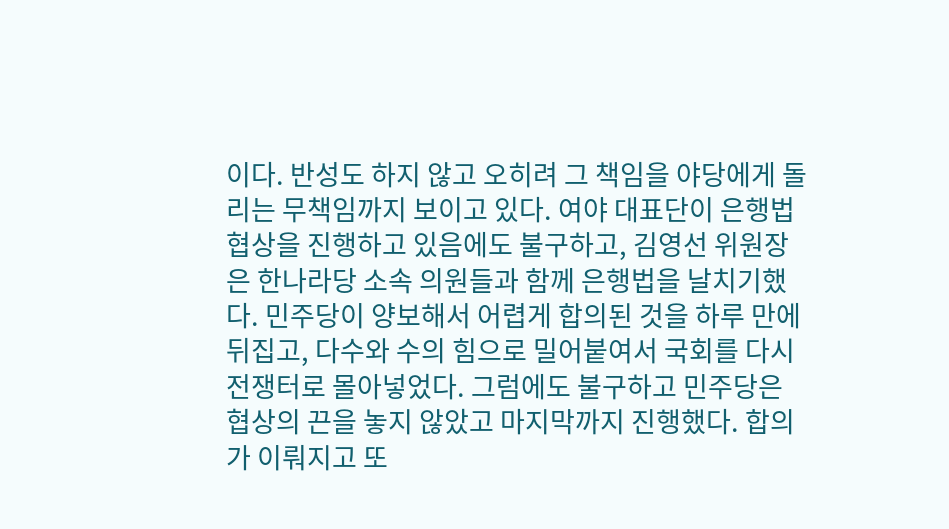이다. 반성도 하지 않고 오히려 그 책임을 야당에게 돌리는 무책임까지 보이고 있다. 여야 대표단이 은행법 협상을 진행하고 있음에도 불구하고, 김영선 위원장은 한나라당 소속 의원들과 함께 은행법을 날치기했다. 민주당이 양보해서 어렵게 합의된 것을 하루 만에 뒤집고, 다수와 수의 힘으로 밀어붙여서 국회를 다시 전쟁터로 몰아넣었다. 그럼에도 불구하고 민주당은 협상의 끈을 놓지 않았고 마지막까지 진행했다. 합의가 이뤄지고 또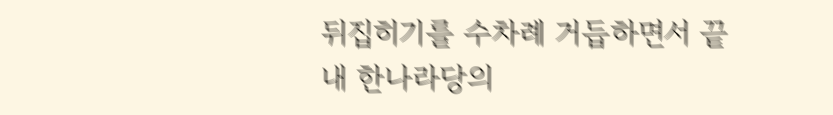뒤집히기를 수차례 거듭하면서 끝내 한나라당의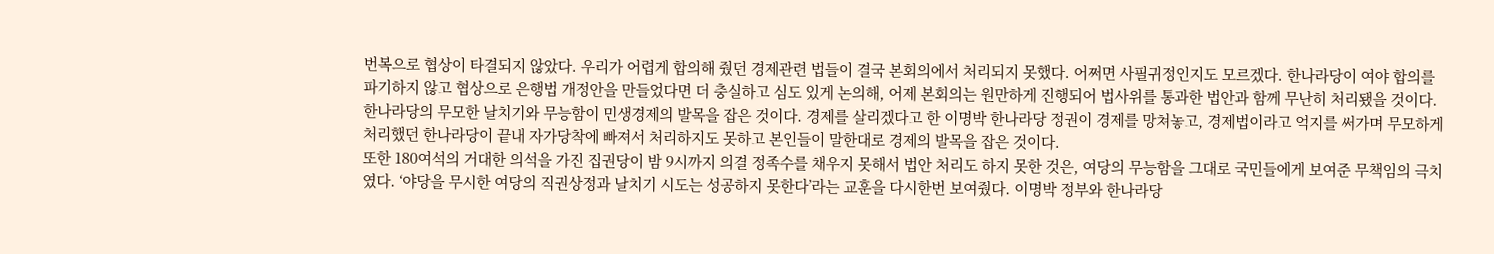번복으로 협상이 타결되지 않았다. 우리가 어렵게 합의해 줬던 경제관련 법들이 결국 본회의에서 처리되지 못했다. 어쩌면 사필귀정인지도 모르겠다. 한나라당이 여야 합의를 파기하지 않고 협상으로 은행법 개정안을 만들었다면 더 충실하고 심도 있게 논의해, 어제 본회의는 원만하게 진행되어 법사위를 통과한 법안과 함께 무난히 처리됐을 것이다. 한나라당의 무모한 날치기와 무능함이 민생경제의 발목을 잡은 것이다. 경제를 살리겠다고 한 이명박 한나라당 정권이 경제를 망쳐놓고, 경제법이라고 억지를 써가며 무모하게 처리했던 한나라당이 끝내 자가당착에 빠져서 처리하지도 못하고 본인들이 말한대로 경제의 발목을 잡은 것이다.
또한 180여석의 거대한 의석을 가진 집권당이 밤 9시까지 의결 정족수를 채우지 못해서 법안 처리도 하지 못한 것은, 여당의 무능함을 그대로 국민들에게 보여준 무책임의 극치였다. ‘야당을 무시한 여당의 직권상정과 날치기 시도는 성공하지 못한다’라는 교훈을 다시한번 보여줬다. 이명박 정부와 한나라당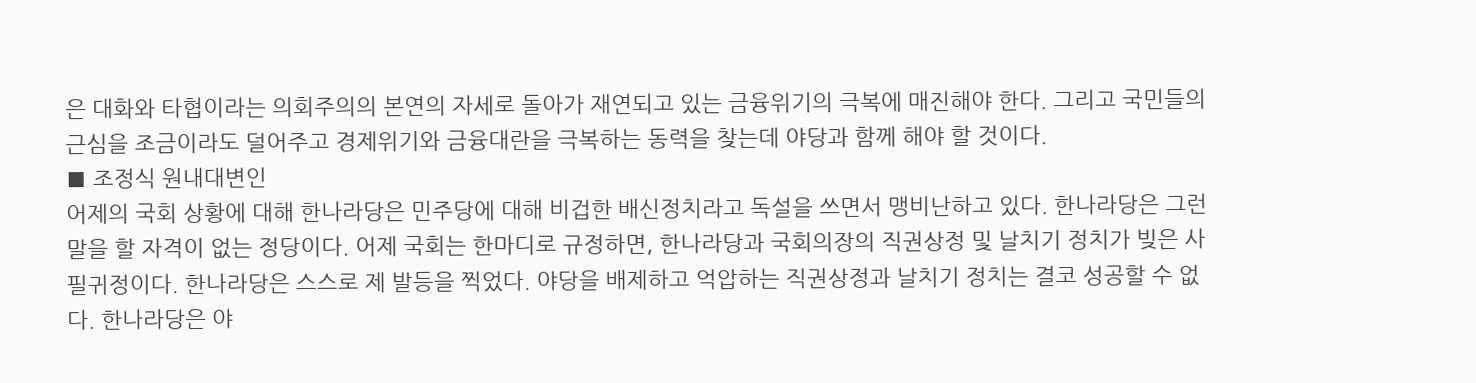은 대화와 타협이라는 의회주의의 본연의 자세로 돌아가 재연되고 있는 금융위기의 극복에 매진해야 한다. 그리고 국민들의 근심을 조금이라도 덜어주고 경제위기와 금융대란을 극복하는 동력을 찾는데 야당과 함께 해야 할 것이다.
■ 조정식 원내대변인
어제의 국회 상황에 대해 한나라당은 민주당에 대해 비겁한 배신정치라고 독설을 쓰면서 맹비난하고 있다. 한나라당은 그런 말을 할 자격이 없는 정당이다. 어제 국회는 한마디로 규정하면, 한나라당과 국회의장의 직권상정 및 날치기 정치가 빚은 사필귀정이다. 한나라당은 스스로 제 발등을 찍었다. 야당을 배제하고 억압하는 직권상정과 날치기 정치는 결코 성공할 수 없다. 한나라당은 야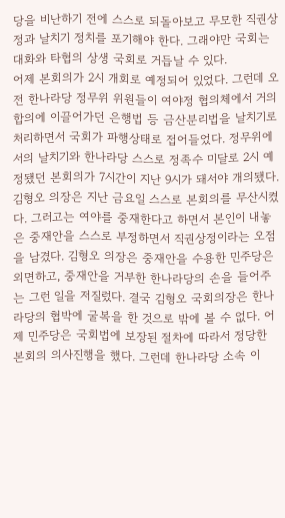당을 비난하기 전에 스스로 되돌아보고 무모한 직권상정과 날치기 정치를 포기해야 한다. 그래야만 국회는 대화와 타협의 상생 국회로 거듭날 수 있다.
어제 본회의가 2시 개회로 예정되어 있었다. 그런데 오전 한나라당 정무위 위원들이 여야정 협의체에서 거의 합의에 이끌어가던 은행법 등 금산분리법을 날치기로 처리하면서 국회가 파행상태로 접어들었다. 정무위에서의 날치기와 한나라당 스스로 정족수 미달로 2시 예정됐던 본회의가 7시간이 지난 9시가 돼서야 개의됐다. 김형오 의장은 지난 금요일 스스로 본회의를 무산시켰다. 그러고는 여야를 중재한다고 하면서 본인이 내놓은 중재안을 스스로 부정하면서 직권상정이라는 오점을 남겼다. 김형오 의장은 중재안을 수용한 민주당은 외면하고, 중재안을 거부한 한나라당의 손을 들어주는 그런 일을 저질렀다. 결국 김형오 국회의장은 한나라당의 협박에 굴복을 한 것으로 밖에 볼 수 없다. 어제 민주당은 국회법에 보장된 절차에 따라서 정당한 본회의 의사진행을 했다. 그런데 한나라당 소속 이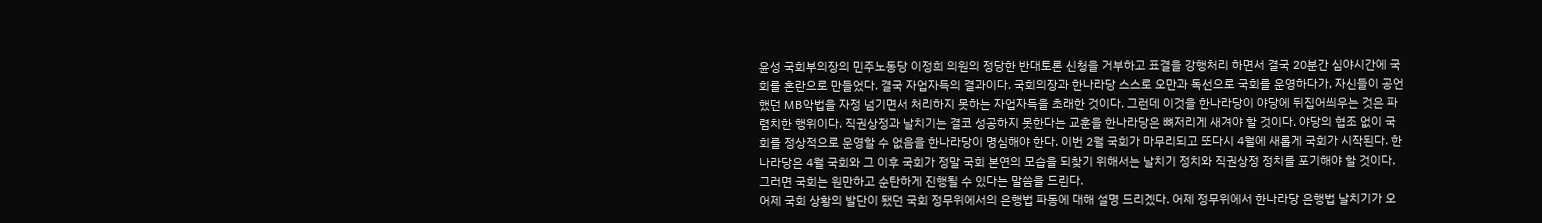윤성 국회부의장의 민주노동당 이정희 의원의 정당한 반대토론 신청을 거부하고 표결을 강행처리 하면서 결국 20분간 심야시간에 국회를 혼란으로 만들었다. 결국 자업자득의 결과이다. 국회의장과 한나라당 스스로 오만과 독선으로 국회를 운영하다가, 자신들이 공언했던 MB악법을 자정 넘기면서 처리하지 못하는 자업자득을 초래한 것이다. 그런데 이것을 한나라당이 야당에 뒤집어씌우는 것은 파렴치한 행위이다. 직권상정과 날치기는 결코 성공하지 못한다는 교훈을 한나라당은 뼈저리게 새겨야 할 것이다. 야당의 협조 없이 국회를 정상적으로 운영할 수 없음을 한나라당이 명심해야 한다. 이번 2월 국회가 마무리되고 또다시 4월에 새롭게 국회가 시작된다. 한나라당은 4월 국회와 그 이후 국회가 정말 국회 본연의 모습을 되찾기 위해서는 날치기 정치와 직권상정 정치를 포기해야 할 것이다. 그러면 국회는 원만하고 순탄하게 진행될 수 있다는 말씀을 드린다.
어제 국회 상황의 발단이 됐던 국회 정무위에서의 은행법 파동에 대해 설명 드리겠다. 어제 정무위에서 한나라당 은행법 날치기가 오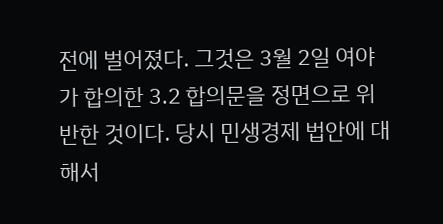전에 벌어졌다. 그것은 3월 2일 여야가 합의한 3.2 합의문을 정면으로 위반한 것이다. 당시 민생경제 법안에 대해서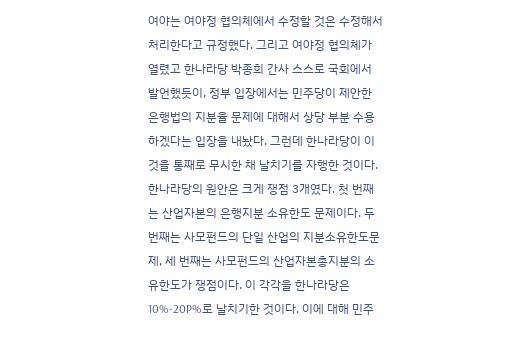여야는 여야정 협의체에서 수정할 것은 수정해서 처리한다고 규정했다. 그리고 여야정 협의체가 열렸고 한나라당 박종희 간사 스스로 국회에서 발언했듯이, 정부 입장에서는 민주당이 제안한 은행법의 지분율 문제에 대해서 상당 부분 수용하겠다는 입장을 내놨다. 그런데 한나라당이 이것을 통째로 무시한 채 날치기를 자행한 것이다. 한나라당의 원안은 크게 쟁점 3개였다. 첫 번째는 산업자본의 은행지분 소유한도 문제이다. 두 번째는 사모펀드의 단일 산업의 지분소유한도문제, 세 번째는 사모펀드의 산업자본총지분의 소유한도가 쟁점이다. 이 각각을 한나라당은 10%-20P%로 날치기한 것이다. 이에 대해 민주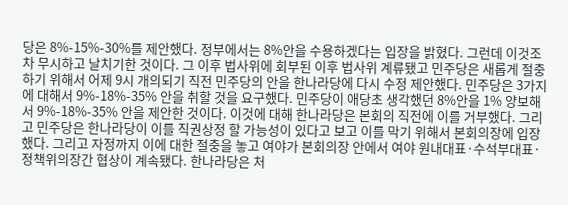당은 8%-15%-30%를 제안했다. 정부에서는 8%안을 수용하겠다는 입장을 밝혔다. 그런데 이것조차 무시하고 날치기한 것이다. 그 이후 법사위에 회부된 이후 법사위 계류됐고 민주당은 새롭게 절충하기 위해서 어제 9시 개의되기 직전 민주당의 안을 한나라당에 다시 수정 제안했다. 민주당은 3가지에 대해서 9%-18%-35% 안을 취할 것을 요구했다. 민주당이 애당초 생각했던 8%안을 1% 양보해서 9%-18%-35% 안을 제안한 것이다. 이것에 대해 한나라당은 본회의 직전에 이를 거부했다. 그리고 민주당은 한나라당이 이를 직권상정 할 가능성이 있다고 보고 이를 막기 위해서 본회의장에 입장했다. 그리고 자정까지 이에 대한 절충을 놓고 여야가 본회의장 안에서 여야 원내대표·수석부대표·정책위의장간 협상이 계속됐다. 한나라당은 처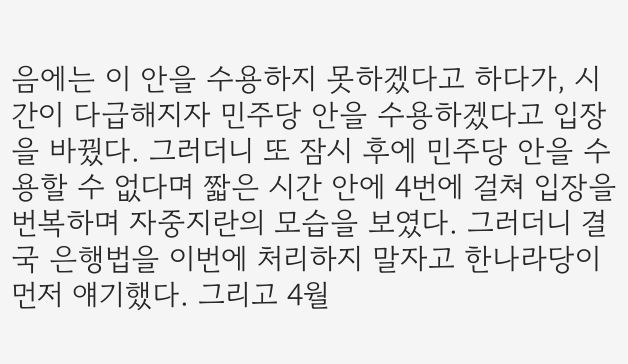음에는 이 안을 수용하지 못하겠다고 하다가, 시간이 다급해지자 민주당 안을 수용하겠다고 입장을 바꿨다. 그러더니 또 잠시 후에 민주당 안을 수용할 수 없다며 짧은 시간 안에 4번에 걸쳐 입장을 번복하며 자중지란의 모습을 보였다. 그러더니 결국 은행법을 이번에 처리하지 말자고 한나라당이 먼저 얘기했다. 그리고 4월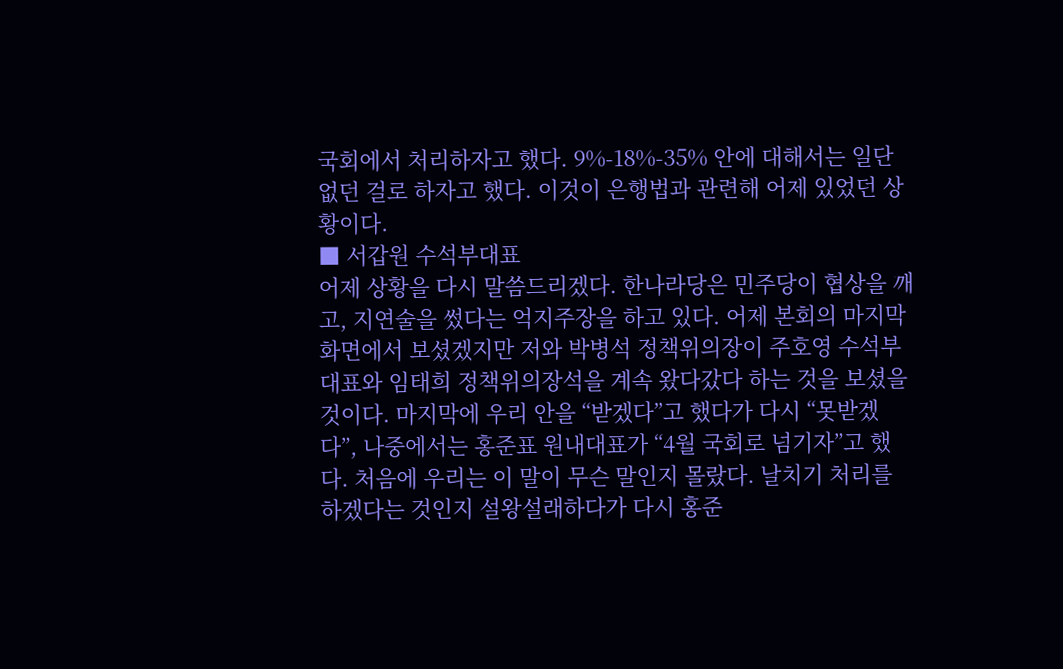국회에서 처리하자고 했다. 9%-18%-35% 안에 대해서는 일단 없던 걸로 하자고 했다. 이것이 은행법과 관련해 어제 있었던 상황이다.
■ 서갑원 수석부대표
어제 상황을 다시 말씀드리겠다. 한나라당은 민주당이 협상을 깨고, 지연술을 썼다는 억지주장을 하고 있다. 어제 본회의 마지막 화면에서 보셨겠지만 저와 박병석 정책위의장이 주호영 수석부대표와 임태희 정책위의장석을 계속 왔다갔다 하는 것을 보셨을 것이다. 마지막에 우리 안을 “받겠다”고 했다가 다시 “못받겠다”, 나중에서는 홍준표 원내대표가 “4월 국회로 넘기자”고 했다. 처음에 우리는 이 말이 무슨 말인지 몰랐다. 날치기 처리를 하겠다는 것인지 설왕설래하다가 다시 홍준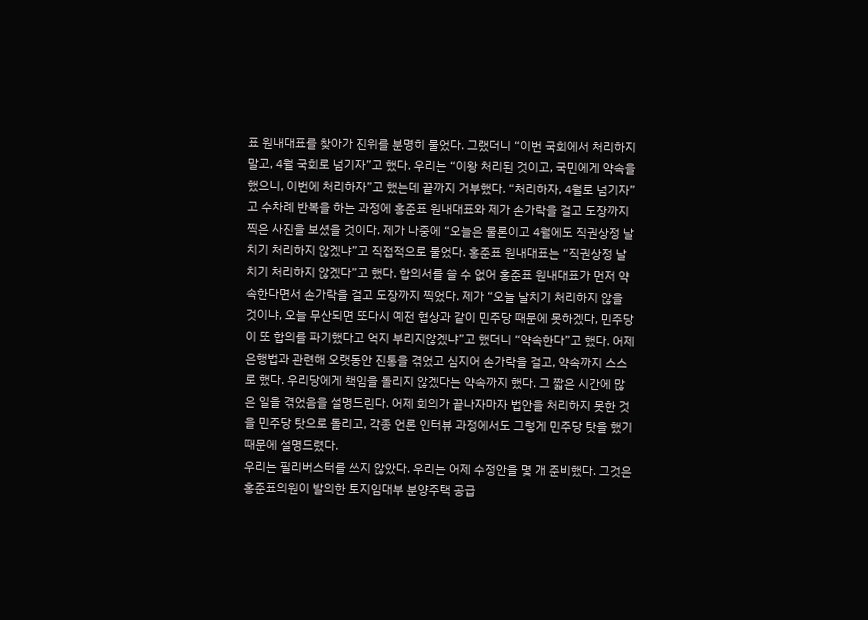표 원내대표를 찾아가 진위를 분명히 물었다. 그랬더니 “이번 국회에서 처리하지 말고, 4월 국회로 넘기자”고 했다. 우리는 “이왕 처리된 것이고, 국민에게 약속을 했으니, 이번에 처리하자”고 했는데 끝까지 거부했다. “처리하자, 4월로 넘기자”고 수차례 반복을 하는 과정에 홍준표 원내대표와 제가 손가락을 걸고 도장까지 찍은 사진을 보셨을 것이다. 제가 나중에 “오늘은 물론이고 4월에도 직권상정 날치기 처리하지 않겠냐”고 직접적으로 물었다. 홍준표 원내대표는 “직권상정 날치기 처리하지 않겠다”고 했다. 합의서를 쓸 수 없어 홍준표 원내대표가 먼저 약속한다면서 손가락을 걸고 도장까지 찍었다. 제가 “오늘 날치기 처리하지 않을 것이냐, 오늘 무산되면 또다시 예전 협상과 같이 민주당 때문에 못하겠다, 민주당이 또 합의를 파기했다고 억지 부리지않겠냐”고 했더니 “약속한다”고 했다. 어제 은행법과 관련해 오랫동안 진통을 겪었고 심지어 손가락을 걸고, 약속까지 스스로 했다. 우리당에게 책임을 돌리지 않겠다는 약속까지 했다. 그 짧은 시간에 많은 일을 겪었음을 설명드린다. 어제 회의가 끝나자마자 법안을 처리하지 못한 것을 민주당 탓으로 돌리고, 각종 언론 인터뷰 과정에서도 그렇게 민주당 탓을 했기 때문에 설명드렸다.
우리는 필리버스터를 쓰지 않았다. 우리는 어제 수정안을 몇 개 준비했다. 그것은 홍준표의원이 발의한 토지임대부 분양주택 공급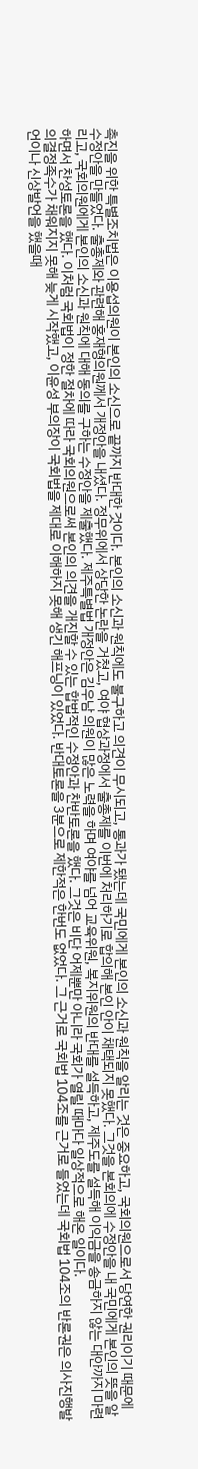촉진을 위한 특별조치법은 이용섭의원이 본인의 소신으로 끝까지 반대한 것이다. 본인의 소신과 원칙에도 불구하고 의견이 무시되고, 통과가 됐는데 국민에게 본인의 소신과 원칙을 알리는 것은 중요하고, 국회의원으로서 당연한 권리이기 때문에 수정안을 만들었다. 출총제와 관련해 홍재형의원께서 개정안을 내셨다. 정무위에서 상당한 논란을 거쳤고, 여야 협상과정에서 출총제를 이번에 처리하기로 합의해 본인 안이 채택되지 못했다. 그것을 본회의에 수정안을 내 국민에게 본인의 뜻을 알리고, 국회의원에게 본인의 소신과 원칙에 대해 동의를 구하는 수정안을 제출했다. 제주특별법 개정안은 김우남 의원이 많은 노력을 하며 여야를 넘어 교육위원, 복지위원의 반대를 설득하고, 제주도를 설득해 이익금을 송금하지 않는 대안까지 마련하면서 찬성토론을 했다. 이처럼 국회법이 정한 절차에 따라 국회의원으로써 본인의 의견을 개진할 수 있는 합법적인 수정안과 찬반토론을 했다. 그것은 비단 어제뿐만 아니라 국회가 열릴 때마다 일상적으로 해온 일이다.
의결정족수가 채워지지 못해 늦게 시작했고, 이윤성 부의장이 국회법을 제대로 이해하지 못해 생긴 해프닝이 있었다. 반대토론을 3분으로 제한적은 한번도 없었다. 그 근거로 국회법 104조를 근거로 들었는데 국회법 104조의 반론권은 의사진행발언이나 신상발언을 했을때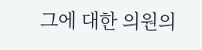그에 대한 의원의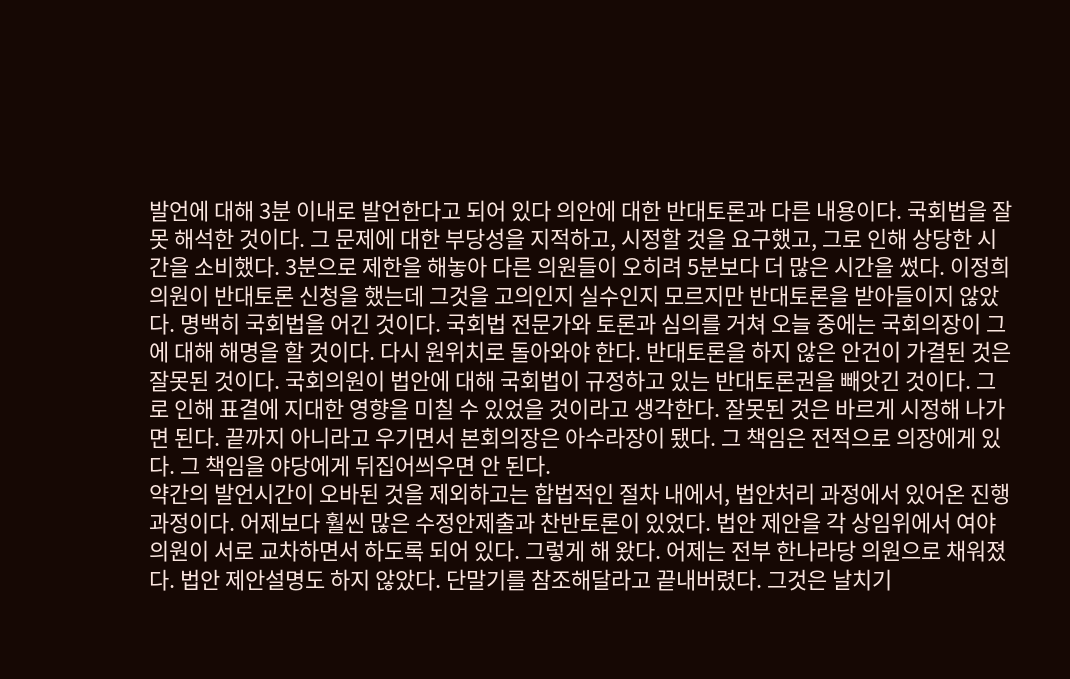발언에 대해 3분 이내로 발언한다고 되어 있다 의안에 대한 반대토론과 다른 내용이다. 국회법을 잘못 해석한 것이다. 그 문제에 대한 부당성을 지적하고, 시정할 것을 요구했고, 그로 인해 상당한 시간을 소비했다. 3분으로 제한을 해놓아 다른 의원들이 오히려 5분보다 더 많은 시간을 썼다. 이정희 의원이 반대토론 신청을 했는데 그것을 고의인지 실수인지 모르지만 반대토론을 받아들이지 않았다. 명백히 국회법을 어긴 것이다. 국회법 전문가와 토론과 심의를 거쳐 오늘 중에는 국회의장이 그에 대해 해명을 할 것이다. 다시 원위치로 돌아와야 한다. 반대토론을 하지 않은 안건이 가결된 것은 잘못된 것이다. 국회의원이 법안에 대해 국회법이 규정하고 있는 반대토론권을 빼앗긴 것이다. 그로 인해 표결에 지대한 영향을 미칠 수 있었을 것이라고 생각한다. 잘못된 것은 바르게 시정해 나가면 된다. 끝까지 아니라고 우기면서 본회의장은 아수라장이 됐다. 그 책임은 전적으로 의장에게 있다. 그 책임을 야당에게 뒤집어씌우면 안 된다.
약간의 발언시간이 오바된 것을 제외하고는 합법적인 절차 내에서, 법안처리 과정에서 있어온 진행과정이다. 어제보다 훨씬 많은 수정안제출과 찬반토론이 있었다. 법안 제안을 각 상임위에서 여야 의원이 서로 교차하면서 하도록 되어 있다. 그렇게 해 왔다. 어제는 전부 한나라당 의원으로 채워졌다. 법안 제안설명도 하지 않았다. 단말기를 참조해달라고 끝내버렸다. 그것은 날치기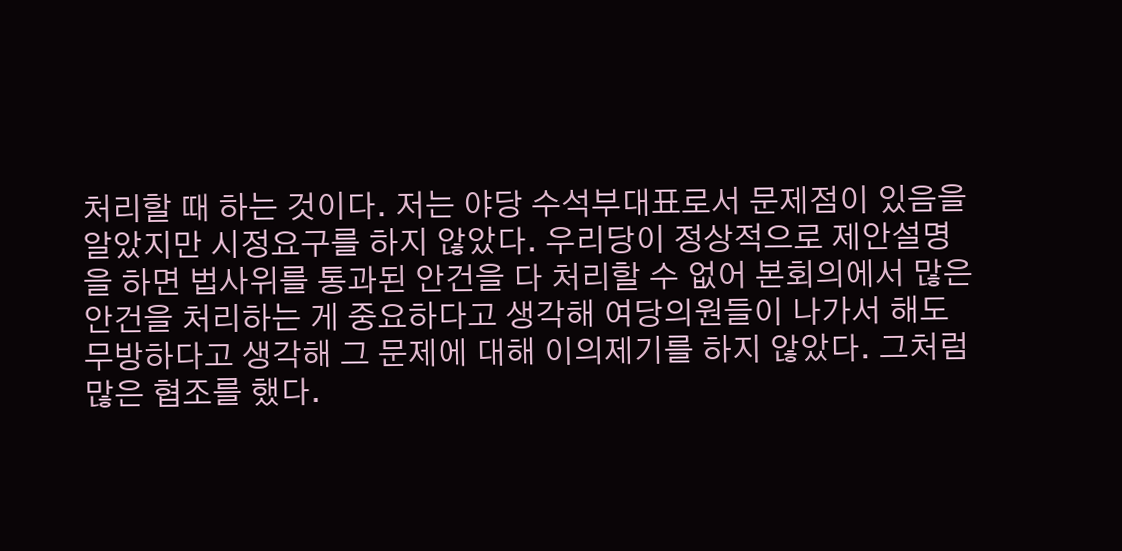처리할 때 하는 것이다. 저는 야당 수석부대표로서 문제점이 있음을 알았지만 시정요구를 하지 않았다. 우리당이 정상적으로 제안설명을 하면 법사위를 통과된 안건을 다 처리할 수 없어 본회의에서 많은 안건을 처리하는 게 중요하다고 생각해 여당의원들이 나가서 해도 무방하다고 생각해 그 문제에 대해 이의제기를 하지 않았다. 그처럼 많은 협조를 했다.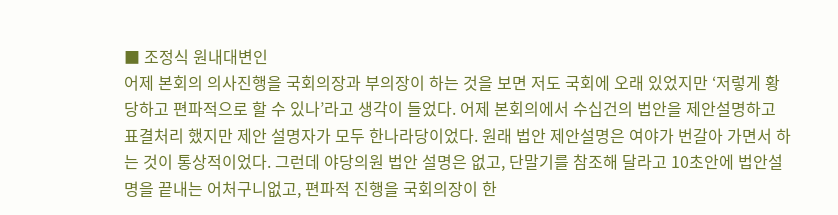■ 조정식 원내대변인
어제 본회의 의사진행을 국회의장과 부의장이 하는 것을 보면 저도 국회에 오래 있었지만 ‘저렇게 황당하고 편파적으로 할 수 있나’라고 생각이 들었다. 어제 본회의에서 수십건의 법안을 제안설명하고 표결처리 했지만 제안 설명자가 모두 한나라당이었다. 원래 법안 제안설명은 여야가 번갈아 가면서 하는 것이 통상적이었다. 그런데 야당의원 법안 설명은 없고, 단말기를 참조해 달라고 10초안에 법안설명을 끝내는 어처구니없고, 편파적 진행을 국회의장이 한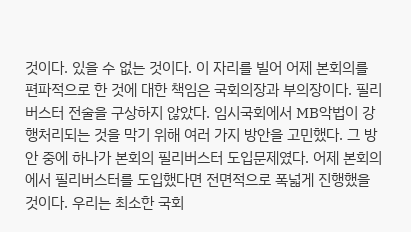것이다. 있을 수 없는 것이다. 이 자리를 빌어 어제 본회의를 편파적으로 한 것에 대한 책임은 국회의장과 부의장이다. 필리버스터 전술을 구상하지 않았다. 임시국회에서 MB악법이 강행처리되는 것을 막기 위해 여러 가지 방안을 고민했다. 그 방안 중에 하나가 본회의 필리버스터 도입문제였다. 어제 본회의에서 필리버스터를 도입했다면 전면적으로 폭넓게 진행했을 것이다. 우리는 최소한 국회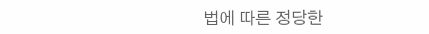법에 따른 정당한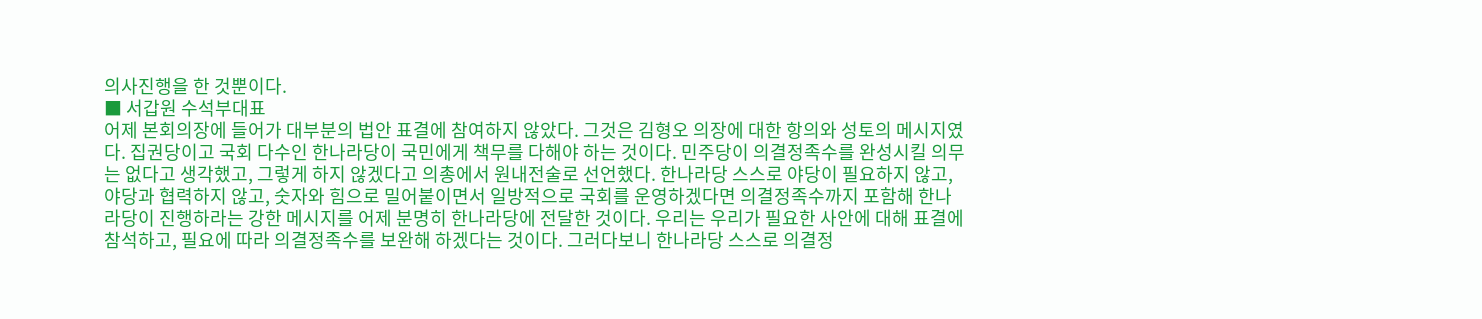의사진행을 한 것뿐이다.
■ 서갑원 수석부대표
어제 본회의장에 들어가 대부분의 법안 표결에 참여하지 않았다. 그것은 김형오 의장에 대한 항의와 성토의 메시지였다. 집권당이고 국회 다수인 한나라당이 국민에게 책무를 다해야 하는 것이다. 민주당이 의결정족수를 완성시킬 의무는 없다고 생각했고, 그렇게 하지 않겠다고 의총에서 원내전술로 선언했다. 한나라당 스스로 야당이 필요하지 않고, 야당과 협력하지 않고, 숫자와 힘으로 밀어붙이면서 일방적으로 국회를 운영하겠다면 의결정족수까지 포함해 한나라당이 진행하라는 강한 메시지를 어제 분명히 한나라당에 전달한 것이다. 우리는 우리가 필요한 사안에 대해 표결에 참석하고, 필요에 따라 의결정족수를 보완해 하겠다는 것이다. 그러다보니 한나라당 스스로 의결정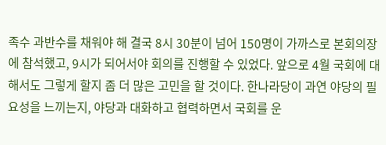족수 과반수를 채워야 해 결국 8시 30분이 넘어 150명이 가까스로 본회의장에 참석했고, 9시가 되어서야 회의를 진행할 수 있었다. 앞으로 4월 국회에 대해서도 그렇게 할지 좀 더 많은 고민을 할 것이다. 한나라당이 과연 야당의 필요성을 느끼는지, 야당과 대화하고 협력하면서 국회를 운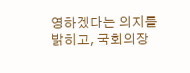영하겠다는 의지를 밝히고, 국회의장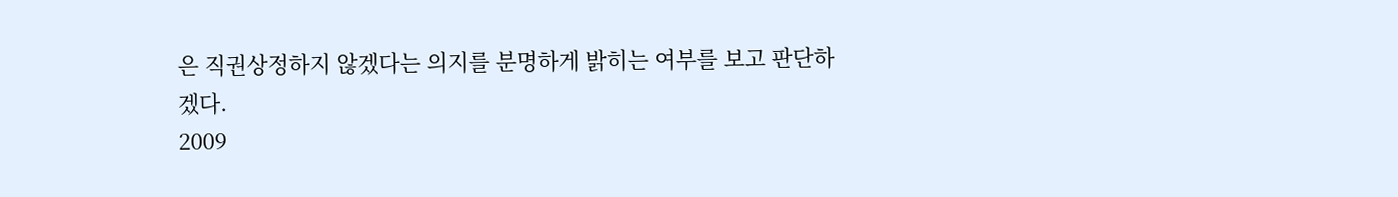은 직권상정하지 않겠다는 의지를 분명하게 밝히는 여부를 보고 판단하겠다.
2009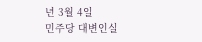년 3월 4일
민주당 대변인실